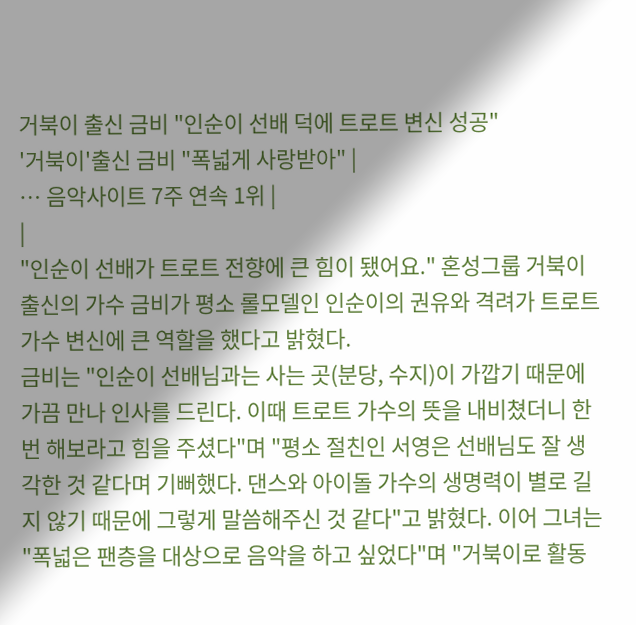거북이 출신 금비 "인순이 선배 덕에 트로트 변신 성공"
'거북이'출신 금비 "폭넓게 사랑받아" |
… 음악사이트 7주 연속 1위 |
|
"인순이 선배가 트로트 전향에 큰 힘이 됐어요." 혼성그룹 거북이 출신의 가수 금비가 평소 롤모델인 인순이의 권유와 격려가 트로트 가수 변신에 큰 역할을 했다고 밝혔다.
금비는 "인순이 선배님과는 사는 곳(분당, 수지)이 가깝기 때문에 가끔 만나 인사를 드린다. 이때 트로트 가수의 뜻을 내비쳤더니 한번 해보라고 힘을 주셨다"며 "평소 절친인 서영은 선배님도 잘 생각한 것 같다며 기뻐했다. 댄스와 아이돌 가수의 생명력이 별로 길지 않기 때문에 그렇게 말씀해주신 것 같다"고 밝혔다. 이어 그녀는 "폭넓은 팬층을 대상으로 음악을 하고 싶었다"며 "거북이로 활동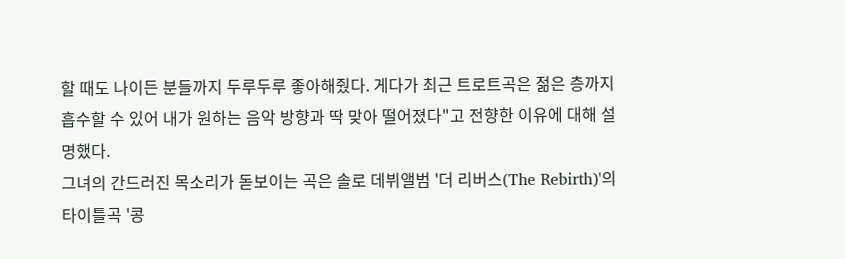할 때도 나이든 분들까지 두루두루 좋아해줬다. 게다가 최근 트로트곡은 젊은 층까지 흡수할 수 있어 내가 원하는 음악 방향과 딱 맞아 떨어졌다"고 전향한 이유에 대해 설명했다.
그녀의 간드러진 목소리가 돋보이는 곡은 솔로 데뷔앨범 '더 리버스(The Rebirth)'의 타이틀곡 '콩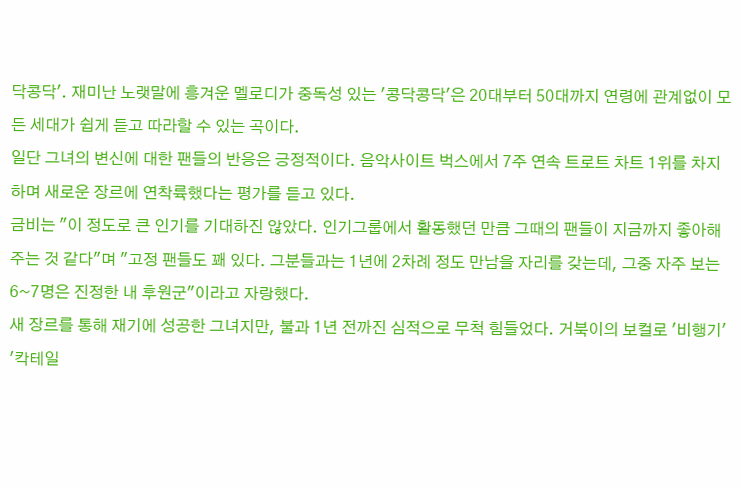닥콩닥'. 재미난 노랫말에 흥겨운 멜로디가 중독성 있는 '콩닥콩닥'은 20대부터 50대까지 연령에 관계없이 모든 세대가 쉽게 듣고 따라할 수 있는 곡이다.
일단 그녀의 변신에 대한 팬들의 반응은 긍정적이다. 음악사이트 벅스에서 7주 연속 트로트 차트 1위를 차지하며 새로운 장르에 연착륙했다는 평가를 듣고 있다.
금비는 "이 정도로 큰 인기를 기대하진 않았다. 인기그룹에서 활동했던 만큼 그때의 팬들이 지금까지 좋아해주는 것 같다"며 "고정 팬들도 꽤 있다. 그분들과는 1년에 2차례 정도 만남을 자리를 갖는데, 그중 자주 보는 6~7명은 진정한 내 후원군"이라고 자랑했다.
새 장르를 통해 재기에 성공한 그녀지만, 불과 1년 전까진 심적으로 무척 힘들었다. 거북이의 보컬로 '비행기' '칵테일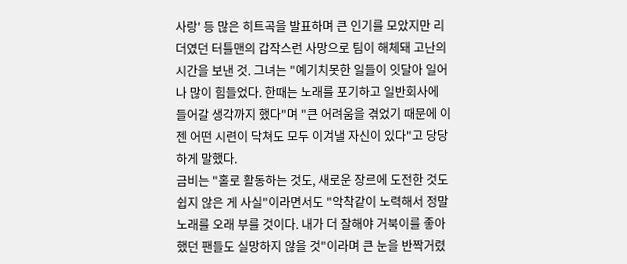사랑' 등 많은 히트곡을 발표하며 큰 인기를 모았지만 리더였던 터틀맨의 갑작스런 사망으로 팀이 해체돼 고난의 시간을 보낸 것. 그녀는 "예기치못한 일들이 잇달아 일어나 많이 힘들었다. 한때는 노래를 포기하고 일반회사에 들어갈 생각까지 했다"며 "큰 어려움을 겪었기 때문에 이젠 어떤 시련이 닥쳐도 모두 이겨낼 자신이 있다"고 당당하게 말했다.
금비는 "홀로 활동하는 것도, 새로운 장르에 도전한 것도 쉽지 않은 게 사실"이라면서도 "악착같이 노력해서 정말 노래를 오래 부를 것이다. 내가 더 잘해야 거북이를 좋아했던 팬들도 실망하지 않을 것"이라며 큰 눈을 반짝거렸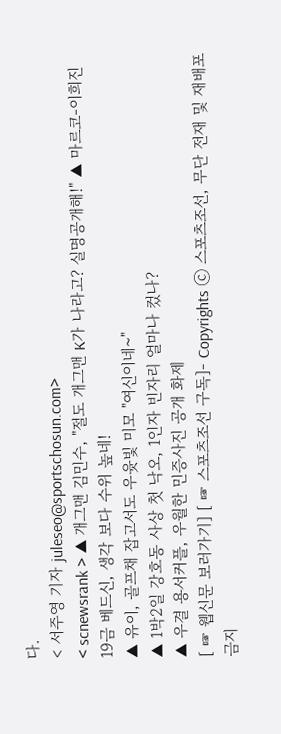다.
< 서주영 기자 juleseo@sportschosun.com>
< scnewsrank > ▲ 개그맨 김민수, "절도 개그맨 K가 나라고? 실명공개해!" ▲ 마르코-이희진 19금 베드신, 생각 보다 수위 높네!
▲ 유이, 골프채 잡고서도 우윳빛 미모 "여신이네~"
▲ 1박2일 강호동 사상 첫 낙오, 1인자 빈자리 얼마나 컸나?
▲ 우결 용서커플, 우월한 민증사진 공개 화제
[ ☞ 웹신문 보러가기] [ ☞ 스포츠조선 구독]- Copyrights ⓒ 스포츠조선, 무단 전재 및 재배포 금지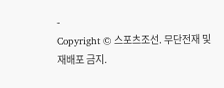-
Copyright © 스포츠조선. 무단전재 및 재배포 금지.